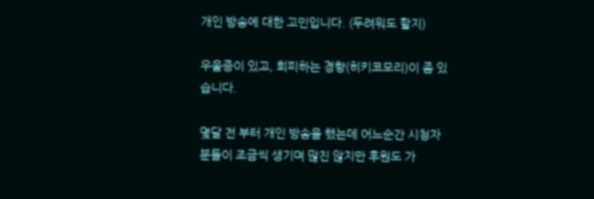개인 방송에 대한 고민입니다. (두려워도 할지)

우울증이 있고, 회피하는 경향(히키코모리)이 좀 있습니다.

몇달 전 부터 개인 방송을 했는데 어느순간 시청자분들이 조금씩 생기며 많진 않지만 후원도 가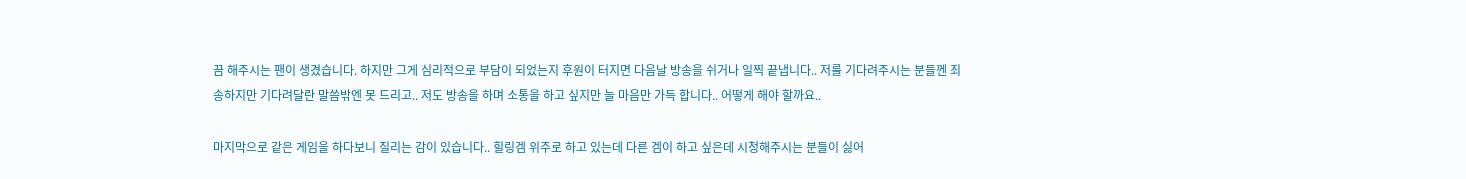끔 해주시는 팬이 생겼습니다. 하지만 그게 심리적으로 부담이 되었는지 후원이 터지면 다음날 방송을 쉬거나 일찍 끝냅니다.. 저를 기다려주시는 분들껜 죄송하지만 기다려달란 말씀밖엔 못 드리고.. 저도 방송을 하며 소통을 하고 싶지만 늘 마음만 가득 합니다.. 어떻게 해야 할까요..

마지막으로 같은 게임을 하다보니 질리는 감이 있습니다.. 힐링겜 위주로 하고 있는데 다른 겜이 하고 싶은데 시청해주시는 분들이 싫어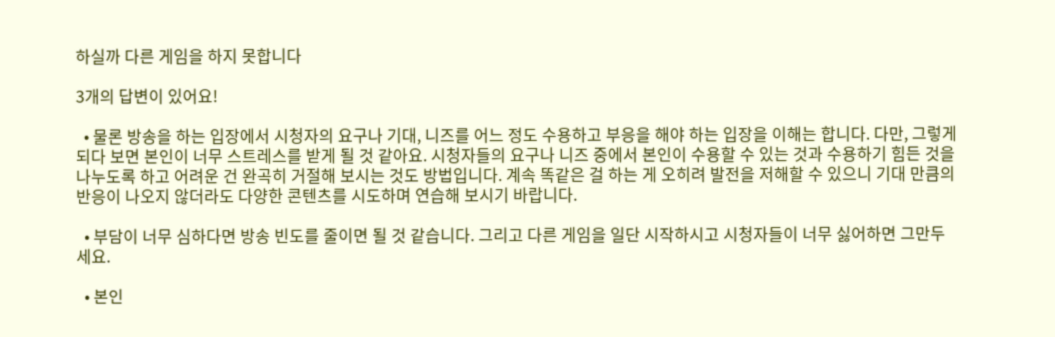하실까 다른 게임을 하지 못합니다

3개의 답변이 있어요!

  • 물론 방송을 하는 입장에서 시청자의 요구나 기대, 니즈를 어느 정도 수용하고 부응을 해야 하는 입장을 이해는 합니다. 다만, 그렇게 되다 보면 본인이 너무 스트레스를 받게 될 것 같아요. 시청자들의 요구나 니즈 중에서 본인이 수용할 수 있는 것과 수용하기 힘든 것을 나누도록 하고 어려운 건 완곡히 거절해 보시는 것도 방법입니다. 계속 똑같은 걸 하는 게 오히려 발전을 저해할 수 있으니 기대 만큼의 반응이 나오지 않더라도 다양한 콘텐츠를 시도하며 연습해 보시기 바랍니다.

  • 부담이 너무 심하다면 방송 빈도를 줄이면 될 것 같습니다. 그리고 다른 게임을 일단 시작하시고 시청자들이 너무 싫어하면 그만두세요.

  • 본인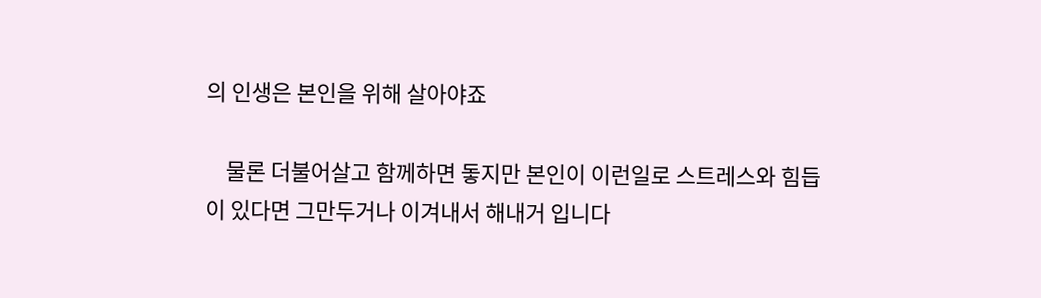의 인생은 본인을 위해 살아야죠

    물론 더불어살고 함께하면 돟지만 본인이 이런일로 스트레스와 힘듭이 있다면 그만두거나 이겨내서 해내거 입니다